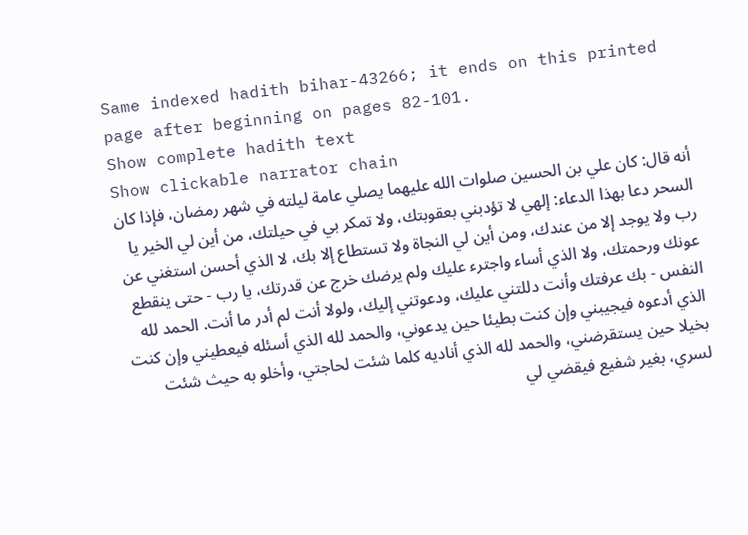Same indexed hadith bihar-43266; it ends on this printed page after beginning on pages 82-101.
Show complete hadith text
Show clickable narrator chain
أنه قال: كان علي بن الحسين صلوات الله عليهما يصلي عامة ليلته في شهر رمضان، فإذا كان السحر دعا بهذا الدعاء: إلهي لا تؤدبني بعقوبتك، ولا تمكر بي في حيلتك، من أين لي الخير يا رب ولا يوجد إلا من عندك، ومن أين لي النجاة ولا تستطاع إلا بك، لا الذي أحسن استغني عن عونك ورحمتك، ولا الذي أساء واجترء عليك ولم يرضك خرج عن قدرتك، يا رب - حتى ينقطع النفس - بك عرفتك وأنت دللتني عليك، ودعوتني إليك، ولولا أنت لم أدر ما أنت. الحمد لله الذي أدعوه فيجيبني وإن كنت بطيئا حين يدعوني، والحمد لله الذي أسئله فيعطيني وإن كنت بخيلا حين يستقرضني، والحمد لله الذي أناديه كلما شئت لحاجتي، وأخلو به حيث شئت لسري، بغير شفيع فيقضي لي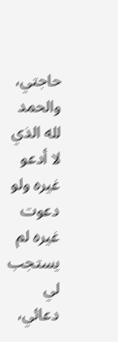حاجتي، والحمد لله الذي لا أدعو غيره ولو دعوت غيره لم يستجب لي دعائي،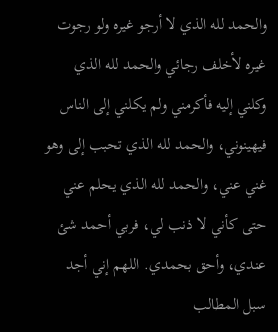والحمد لله الذي لا أرجو غيره ولو رجوت غيره لأخلف رجائي والحمد لله الذي وكلني إليه فأكرمني ولم يكلني إلى الناس فيهينوني، والحمد لله الذي تحبب إلى وهو غني عني، والحمد لله الذي يحلم عني حتى كأني لا ذنب لي، فربي أحمد شئ عندي، وأحق بحمدي. اللهم إني أجد سبل المطالب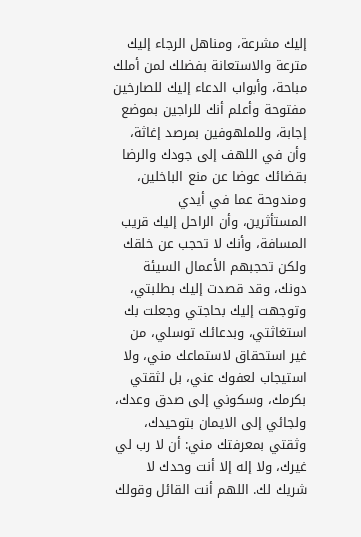إليك مشرعة، ومناهل الرجاء إليك مترعة والاستعانة بفضلك لمن أملك مباحة، وأبواب الدعاء إليك للصارخين مفتوحة وأعلم أنك للراجين بموضع إجابة، وللملهوفين بمرصد إغاثة، وأن في اللهف إلى جودك والرضا بقضائك عوضا عن منع الباخلين، ومندوحة عما في أيدي المستأثرين، وأن الراحل إليك قريب المسافة، وأنك لا تحجب عن خلقك ولكن تحجبهم الأعمال السيئة دونك، وقد قصدت إليك بطلبتي، وتوجهت إليك بحاجتي وجعلت بك استغاثتي، وبدعائك توسلي، من غير استحقاق لاستماعك مني، ولا استيجاب لعفوك عني، بل لثقتي بكرمك، وسكوني إلى صدق وعدك، ولجائي إلى الايمان بتوحيدك، وثقتي بمعرفتك مني: أن لا رب لي غيرك، ولا إله إلا أنت وحدك لا شريك لك. اللهم أنت القائل وقولك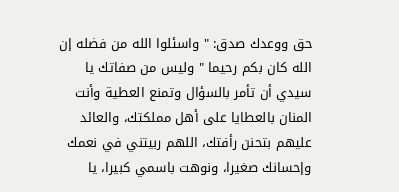حق ووعدك صدق: " واسئلوا الله من فضله إن الله كان بكم رحيما " وليس من صفاتك يا سيدي أن تأمر بالسؤال وتمنع العطية وأنت المنان بالعطايا على أهل مملكتك، والعائد عليهم بتحنن رأفتك، اللهم ربيتني في نعمك وإحسانك صغيرا، ونوهت باسمي كبيرا، يا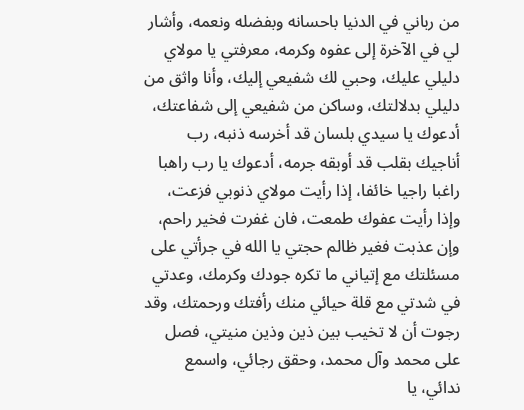من رباني في الدنيا باحسانه وبفضله ونعمه، وأشار لي في الآخرة إلى عفوه وكرمه، معرفتي يا مولاي دليلي عليك، وحبي لك شفيعي إليك، وأنا واثق من دليلي بدلالتك، وساكن من شفيعي إلى شفاعتك، أدعوك يا سيدي بلسان قد أخرسه ذنبه، رب أناجيك بقلب قد أوبقه جرمه، أدعوك يا رب راهبا راغبا راجيا خائفا، إذا رأيت مولاي ذنوبي فزعت، وإذا رأيت عفوك طمعت، فان غفرت فخير راحم، وإن عذبت فغير ظالم حجتي يا الله في جرأتي على مسئلتك مع إتياني ما تكره جودك وكرمك، وعدتي في شدتي مع قلة حيائي منك رأفتك ورحمتك، وقد رجوت أن لا تخيب بين ذين وذين منيتي، فصل على محمد وآل محمد، وحقق رجائي، واسمع ندائي، يا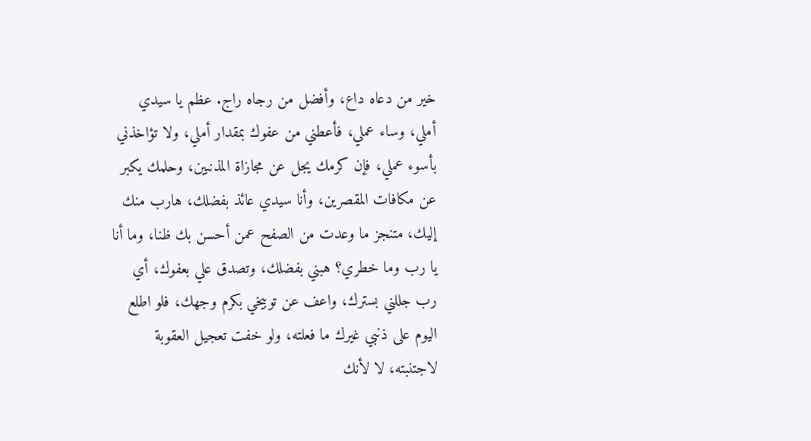خير من دعاه داع، وأفضل من رجاه راج. عظم يا سيدي أملي، وساء عملي، فأعطني من عفوك بمقدار أملي، ولا تؤاخذني بأسوء عملي، فإن كرمك يجل عن مجازاة المذنبين، وحلمك يكبر عن مكافات المقصرين، وأنا سيدي عائذ بفضلك، هارب منك إليك، متنجز ما وعدت من الصفح عمن أحسن بك ظنا، وما أنا يا رب وما خطري؟ هبني بفضلك، وتصدق علي بعفوك، أي رب جللني بسترك، واعف عن توبيخي بكرم وجهك، فلو اطلع اليوم على ذنبي غيرك ما فعلته، ولو خفت تعجيل العقوبة لاجتنبته، لا لأنك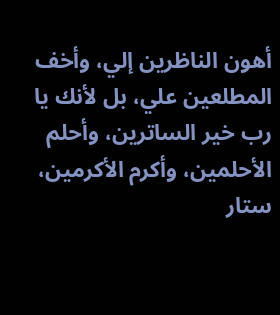أهون الناظرين إلي، وأخف المطلعين علي، بل لأنك يا رب خير الساترين، وأحلم الأحلمين، وأكرم الأكرمين، ستار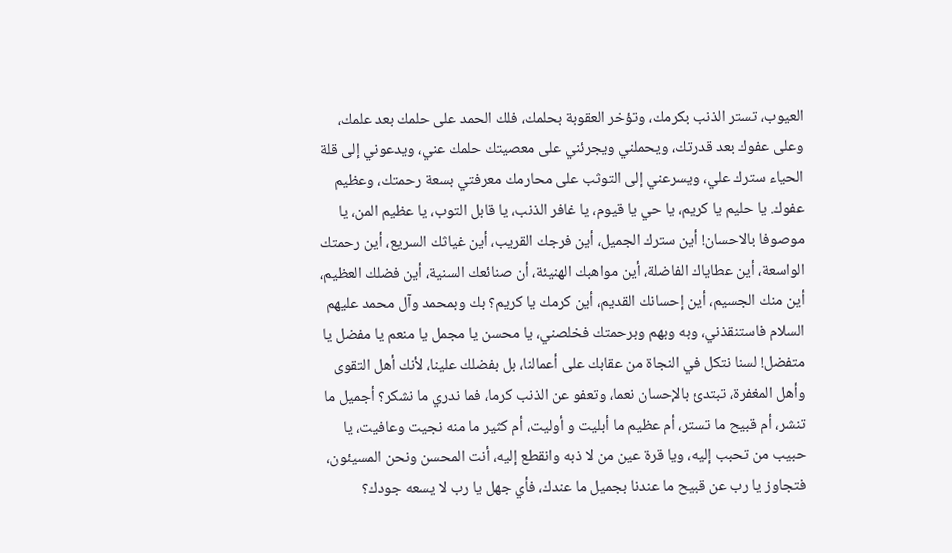العيوب، تستر الذنب بكرمك، وتؤخر العقوبة بحلمك، فلك الحمد على حلمك بعد علمك، وعلى عفوك بعد قدرتك، ويحملني ويجرئني على معصيتك حلمك عني، ويدعوني إلى قلة الحياء سترك علي، ويسرعني إلى التوثب على محارمك معرفتي بسعة رحمتك، وعظيم عفوك. يا حليم يا كريم، يا حي يا قيوم، يا غافر الذنب، يا قابل التوب، يا عظيم المن، يا موصوفا بالاحسان! أين سترك الجميل، أين فرجك القريب، أين غياثك السريع، أين رحمتك الواسعة، أين عطاياك الفاضلة، أين مواهبك الهنيئة، أن صنائعك السنية، أين فضلك العظيم، أين منك الجسيم، أين إحسانك القديم، أين كرمك يا كريم؟ بك وبمحمد وآل محمد عليهم السلام فاستنقذني، وبه وبهم وبرحمتك فخلصني، يا محسن يا مجمل يا منعم يا مفضل يا متفضل! لسنا نتكل في النجاة من عقابك على أعمالنا، بل بفضلك علينا، لأنك أهل التقوى وأهل المغفرة، تبتدئ بالإحسان نعما، وتعفو عن الذنب كرما، فما ندري ما نشكر؟ أجميل ما تنشر، أم قبيح ما تستر، أم عظيم ما أبليت و أوليت، أم كثير ما منه نجيت وعافيت، يا حبيب من تحبب إليه، ويا قرة عين من لا ذبه وانقطع إليه، أنت المحسن ونحن المسيئون، فتجاوز يا رب عن قبيح ما عندنا بجميل ما عندك، فأي جهل يا رب لا يسعه جودك؟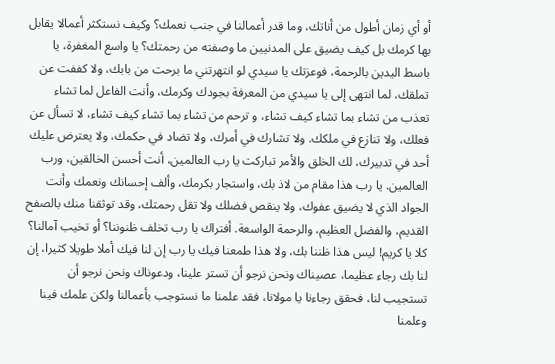أو أي زمان أطول من أناتك، وما قدر أعمالنا في جنب نعمك؟ وكيف نستكثر أعمالا يقابل بها كرمك بل كيف يضيق على المدنيين ما وصفته من رحمتك؟ يا واسع المغفرة، يا باسط اليدين بالرحمة، فوعزتك يا سيدي لو انتهرتني ما برحت من بابك، ولا كففت عن تملقك، لما انتهى إلى يا سيدي من المعرفة بجودك وكرمك، وأنت الفاعل لما تشاء تعذب من تشاء بما تشاء كيف تشاء، و ترحم من تشاء بما تشاء كيف تشاء، لا تسأل عن فعلك، ولا تنازع في ملكك. ولا تشارك في أمرك، ولا تضاد في حكمك، ولا يعترض عليك أحد في تدبيرك، لك الخلق والأمر تباركت يا رب العالمين، أنت أحسن الخالقين، ورب العالمين. يا رب هذا مقام من لاذ بك، واستجار بكرمك، وألف إحسانك ونعمك وأنت الجواد الذي لا يضيق عفوك، ولا ينقص فضلك ولا تقل رحمتك، وقد توثقنا منك بالصفح القديم، والفضل العظيم، والرحمة الواسعة. أفتراك يا رب تخلف ظنوننا؟ أو تخيب آمالنا؟ كلا يا كريم! ليس هذا ظننا بك، ولا هذا طمعنا فيك يا رب إن لنا فيك أملا طويلا كثيرا، إن لنا بك رجاء عظيما، عصيناك ونحن نرجو أن تستر علينا، ودعوناك ونحن نرجو أن تستجيب لنا، فحقق رجاءنا يا مولانا، فقد علمنا ما نستوجب بأعمالنا ولكن علمك فينا وعلمنا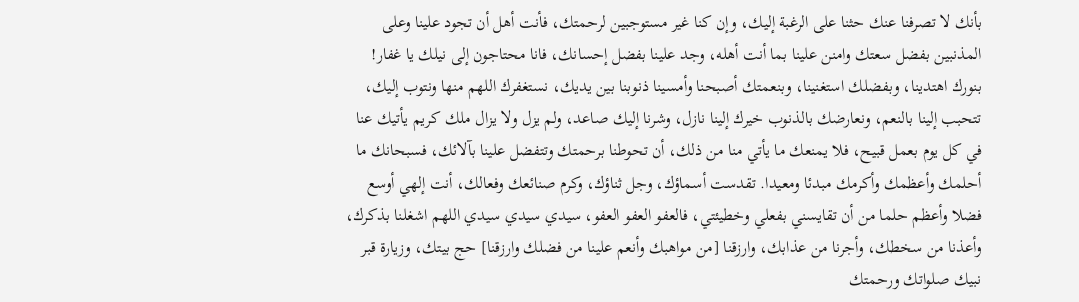بأنك لا تصرفنا عنك حثنا على الرغبة إليك، وإن كنا غير مستوجبين لرحمتك، فأنت أهل أن تجود علينا وعلى المذنبين بفضل سعتك وامنن علينا بما أنت أهله، وجد علينا بفضل إحسانك، فانا محتاجون إلى نيلك يا غفار! بنورك اهتدينا، وبفضلك استغنينا، وبنعمتك أصبحنا وأمسينا ذنوبنا بين يديك، نستغفرك اللهم منها ونتوب إليك، تتحبب إلينا بالنعم، ونعارضك بالذنوب خيرك إلينا نازل، وشرنا إليك صاعد، ولم يزل ولا يزال ملك كريم يأتيك عنا في كل يوم بعمل قبيح، فلا يمنعك ما يأتي منا من ذلك، أن تحوطنا برحمتك وتتفضل علينا بآلائك، فسبحانك ما أحلمك وأعظمك وأكرمك مبدئا ومعيدا. تقدست أسماؤك، وجل ثناؤك، وكرم صنائعك وفعالك، أنت إلهي أوسع فضلا وأعظم حلما من أن تقايسني بفعلي وخطيئتي، فالعفو العفو العفو، سيدي سيدي سيدي اللهم اشغلنا بذكرك، وأعذنا من سخطك، وأجرنا من عذابك، وارزقنا [من مواهبك وأنعم علينا من فضلك وارزقنا] حج بيتك، وزيارة قبر نبيك صلواتك ورحمتك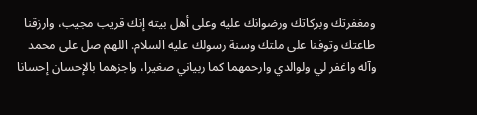ومغفرتك وبركاتك ورضوانك عليه وعلى أهل بيته إنك قريب مجيب، وارزقنا طاعتك وتوفنا على ملتك وسنة رسولك عليه السلام. اللهم صل على محمد وآله واغفر لي ولوالدي وارحمهما كما ربياني صغيرا، واجزهما بالإحسان إحسانا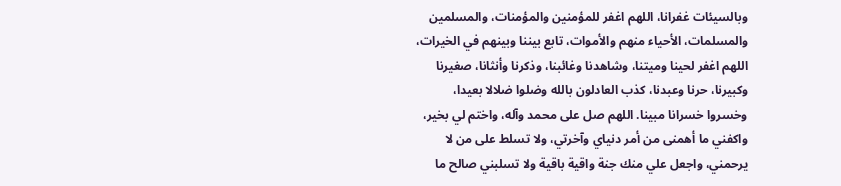وبالسيئات غفرانا، اللهم اغفر للمؤمنين والمؤمنات، والمسلمين والمسلمات، الأحياء منهم والأموات، تابع بيننا وبينهم في الخيرات، اللهم اغفر لحينا وميتنا، وشاهدنا وغائبنا، وذكرنا وأنثانا، صغيرنا وكبيرنا، حرنا وعبدنا، كذب العادلون بالله وضلوا ضلالا بعيدا، وخسروا خسرانا مبينا. اللهم صل على محمد وآله، واختم لي بخير، واكفني ما أهمنى من أمر دنياي وآخرتي، ولا تسلط على من لا يرحمني، واجعل علي منك جنة واقية باقية ولا تسلبني صالح ما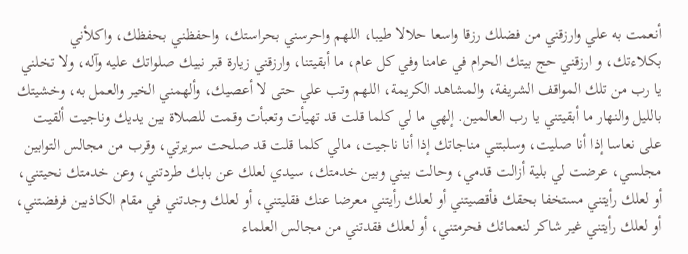أنعمت به علي وارزقني من فضلك رزقا واسعا حلالا طيبا، اللهم واحرسني بحراستك، واحفظني بحفظك، واكلأني بكلاءتك، و ارزقني حج بيتك الحرام في عامنا وفي كل عام، ما أبقيتنا، وارزقني زيارة قبر نبيك صلواتك عليه وآله، ولا تخلني يا رب من تلك المواقف الشريفة، والمشاهد الكريمة، اللهم وتب علي حتى لا أعصيك، وألهمني الخير والعمل به، وخشيتك بالليل والنهار ما أبقيتني يا رب العالمين. إلهي ما لي كلما قلت قد تهيأت وتعبأت وقمت للصلاة بين يديك وناجيت ألقيت على نعاسا إذا أنا صليت، وسلبتني مناجاتك إذا أنا ناجيت، مالي كلما قلت قد صلحت سريرتي، وقرب من مجالس التوابين مجلسي، عرضت لي بلية أزالت قدمي، وحالت بيني وبين خدمتك، سيدي لعلك عن بابك طردتني، وعن خدمتك نحيتني، أو لعلك رأيتني مستخفا بحقك فأقصيتني أو لعلك رأيتني معرضا عنك فقليتني، أو لعلك وجدتني في مقام الكاذبين فرفضتني، أو لعلك رأيتني غير شاكر لنعمائك فحرمتني، أو لعلك فقدتني من مجالس العلماء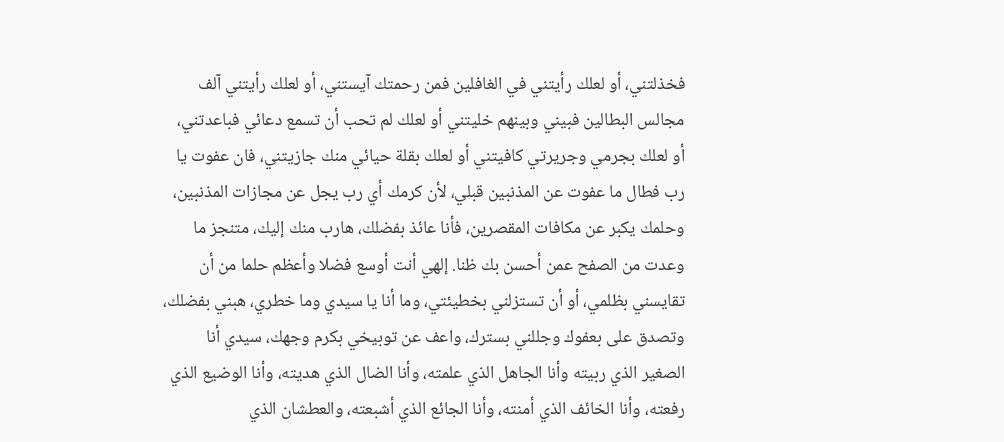فخذلتني، أو لعلك رأيتني في الغافلين فمن رحمتك آيستني، أو لعلك رأيتني آلف مجالس البطالين فبيني وبينهم خليتني أو لعلك لم تحب أن تسمع دعائي فباعدتني، أو لعلك بجرمي وجريرتي كافيتني أو لعلك بقلة حيائي منك جازيتني، فان عفوت يا رب فطال ما عفوت عن المذنبين قبلي، لأن كرمك أي رب يجل عن مجازات المذنبين، وحلمك يكبر عن مكافات المقصرين، فأنا عائذ بفضلك، هارب منك إليك، متنجز ما وعدت من الصفح عمن أحسن بك ظنا. إلهي أنت أوسع فضلا وأعظم حلما من أن تقايسني بظلمي، أو أن تستزلني بخطيئتي، وما أنا يا سيدي وما خطري، هبني بفضلك، وتصدق على بعفوك وجللني بسترك، واعف عن توبيخي بكرم وجهك، سيدي أنا الصغير الذي ربيته وأنا الجاهل الذي علمته، وأنا الضال الذي هديته، وأنا الوضيع الذي رفعته، وأنا الخائف الذي أمنته، وأنا الجائع الذي أشبعته، والعطشان الذي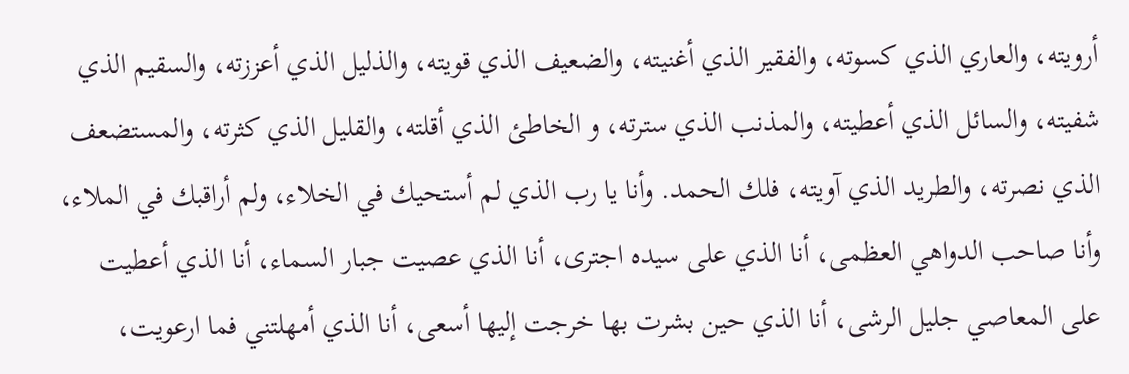أرويته، والعاري الذي كسوته، والفقير الذي أغنيته، والضعيف الذي قويته، والذليل الذي أعززته، والسقيم الذي شفيته، والسائل الذي أعطيته، والمذنب الذي سترته، و الخاطئ الذي أقلته، والقليل الذي كثرته، والمستضعف الذي نصرته، والطريد الذي آويته، فلك الحمد. وأنا يا رب الذي لم أستحيك في الخلاء، ولم أراقبك في الملاء، وأنا صاحب الدواهي العظمى، أنا الذي على سيده اجترى، أنا الذي عصيت جبار السماء، أنا الذي أعطيت على المعاصي جليل الرشى، أنا الذي حين بشرت بها خرجت إليها أسعى، أنا الذي أمهلتني فما ارعويت،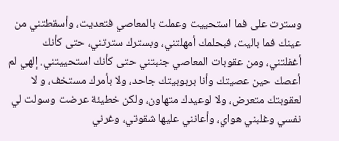وسترت على فما استحييت وعملت بالمعاصي فتعديت، وأسقطتني من عينك فما باليت، فبحلمك أمهلتني، وبسترك سترتني، حتى كأنك أغفلتني، ومن عقوبات المعاصي جنبتني حتى كأنك استحييتني. إلهي لم أعصك حين عصيتك وأنا بربوبيتك جاحد، ولا بأمرك مستخف، و لا لعقوبتك متعرض، ولا لوعيدك متهاون، ولكن خطيئة عرضت وسولت لي نفسي وغلبني هواي، وأعانني عليها شقوتي، وغرني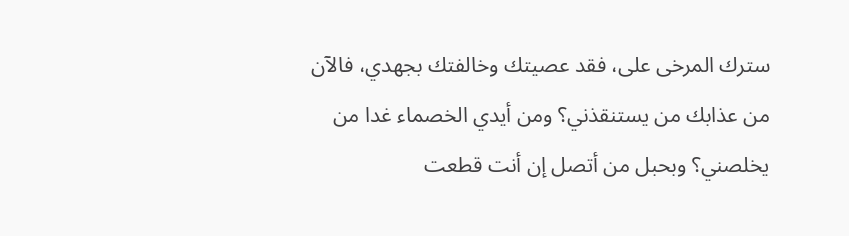سترك المرخى على، فقد عصيتك وخالفتك بجهدي، فالآن من عذابك من يستنقذني؟ ومن أيدي الخصماء غدا من يخلصني؟ وبحبل من أتصل إن أنت قطعت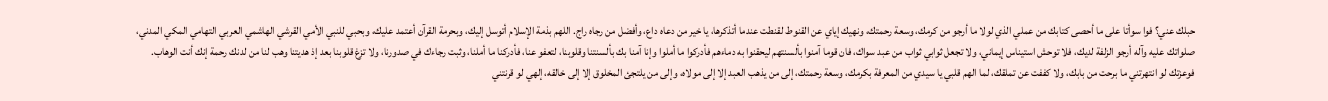حبلك عني؟ فوا سوأتا على ما أحصى كتابك من عملي الذي لولا ما أرجو من كرمك، وسعة رحمتك، ونهيك إياي عن القنوط لقنطت عندما أتذكرها، يا خير من دعاه داع، وأفضل من رجاه راج. اللهم بذمة الإسلام أتوسل إليك، وبحرمة القرآن أعتمد عليك، وبحبي للنبي الأمي القرشي الهاشمي العربي التهامي المكي المدني، صلواتك عليه وآله أرجو الزلفة لديك، فلا توحش استيناس إيماني، ولا تجعل ثوابي ثواب من عبد سواك، فان قوما آمنوا بألسنتهم ليحقنوا به دماءهم فأدركوا ما أملوا وإنا آمنا بك بألسنتنا وقلوبنا، لتعفو عنا، فأدركنا ما أملنا، وثبت رجاءك في صدورنا، ولا تزغ قلوبنا بعد إذ هديتنا وهب لنا من لدنك رحمة إنك أنت الوهاب. فوعزتك لو انتهرتني ما برحت من بابك، ولا كففت عن تملقك، لما الهم قلبي يا سيدي من المعرفة بكرمك، وسعة رحمتك، إلى من يذهب العبد إلا إلى مولاه، وإلى من يلتجئ المخلوق إلا إلى خالقه، إلهي لو قرنتني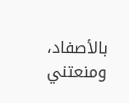بالأصفاد، ومنعتني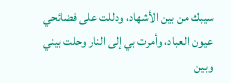سيبك من بين الأشهاد، ودللت على فضائحي عيون العباد، وأمرت بي إلى النار وحلت بيني وبين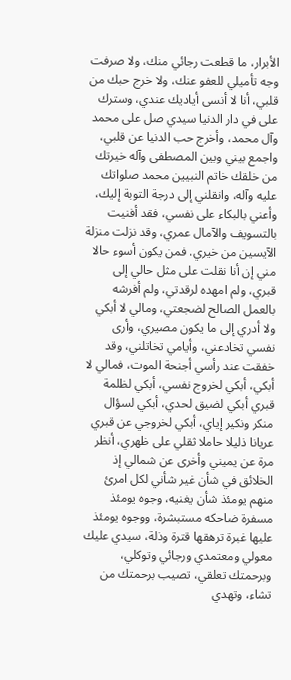الأبرار، ما قطعت رجائي منك، ولا صرفت وجه تأميلي للعفو عنك، ولا خرج حبك من قلبي، أنا لا أنسى أياديك عندي، وسترك على في دار الدنيا سيدي صل على محمد وآل محمد، وأخرج حب الدنيا عن قلبي، واجمع بيني وبين المصطفى وآله خيرتك من خلقك خاتم النبيين محمد صلواتك عليه وآله، وانقلني إلى درجة التوبة إليك، وأعني بالبكاء على نفسي، فقد أفنيت بالتسويف والآمال عمري، وقد نزلت منزلة الآيسين من خيري. فمن يكون أسوء حالا مني إن أنا نقلت على مثل حالي إلى قبري، ولم امهده لرقدتي، ولم أفرشه بالعمل الصالح لضجعتي، ومالي لا أبكي ولا أدري إلى ما يكون مصيري، وأرى نفسي تخادعني، وأيامي تخاتلني، وقد خفقت عند رأسي أجنحة الموت، فمالي لا أبكي، أبكي لخروج نفسي، أبكي لظلمة قبري أبكي لضيق لحدي، أبكي لسؤال منكر ونكير إياي، أبكي لخروجي عن قبري عريانا ذليلا حاملا ثقلي على ظهري، أنظر مرة عن يميني وأخرى عن شمالي إذ الخلائق في شأن غير شأني لكل امرئ منهم يومئذ شأن يغنيه، وجوه يومئذ مسفرة ضاحكه مستبشرة، ووجوه يومئذ عليها غبرة ترهقها قترة وذلة، سيدي عليك معولي ومعتمدي ورجائي وتوكلي، وبرحمتك تعلقي، تصيب برحمتك من تشاء، وتهدي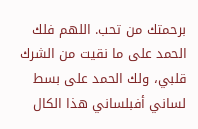برحمتك من تحب. اللهم فلك الحمد على ما نقيت من الشرك قلبي، ولك الحمد على بسط لساني أفبلساني هذا الكال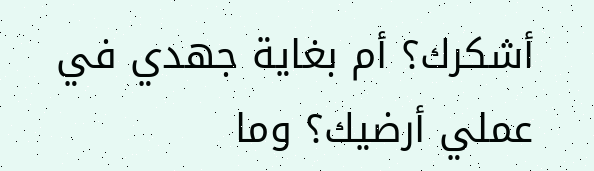أشكرك؟ أم بغاية جهدي في عملي أرضيك؟ وما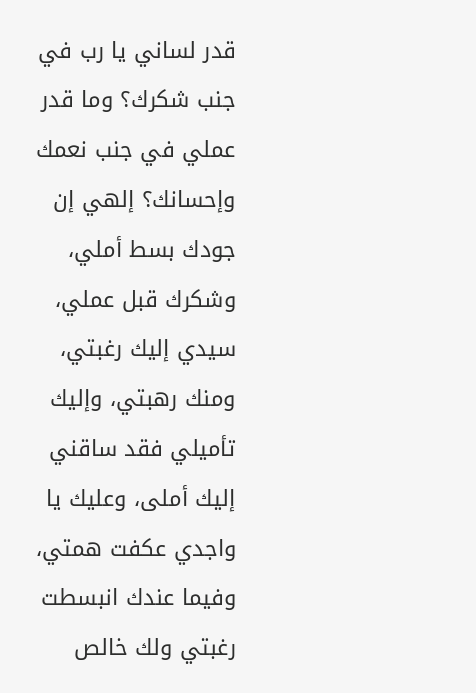قدر لساني يا رب في جنب شكرك؟ وما قدر عملي في جنب نعمك وإحسانك؟ إلهي إن جودك بسط أملي، وشكرك قبل عملي، سيدي إليك رغبتي، ومنك رهبتي، وإليك تأميلي فقد ساقني إليك أملى، وعليك يا واجدي عكفت همتي، وفيما عندك انبسطت رغبتي ولك خالص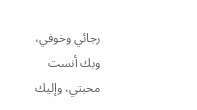رجائي وخوفي، وبك أنست محبتي، وإليك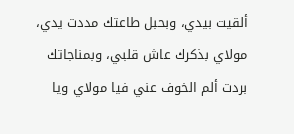ألقيت بيدي، وبحبل طاعتك مددت يدي، مولاي بذكرك عاش قلبي، وبمناجاتك بردت ألم الخوف عني فيا مولاي ويا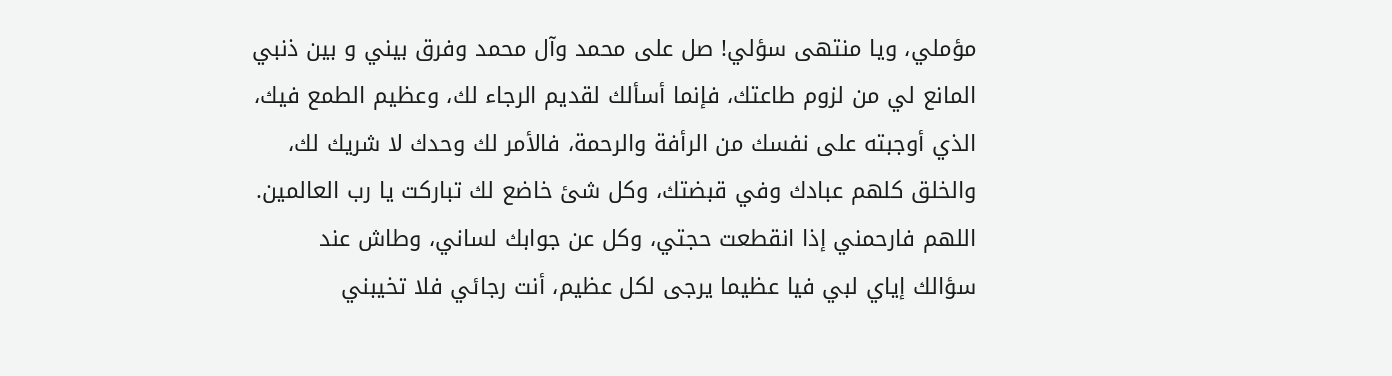مؤملي، ويا منتهى سؤلي! صل على محمد وآل محمد وفرق بيني و بين ذنبي المانع لي من لزوم طاعتك، فإنما أسألك لقديم الرجاء لك، وعظيم الطمع فيك، الذي أوجبته على نفسك من الرأفة والرحمة، فالأمر لك وحدك لا شريك لك، والخلق كلهم عبادك وفي قبضتك، وكل شئ خاضع لك تباركت يا رب العالمين. اللهم فارحمني إذا انقطعت حجتي، وكل عن جوابك لساني، وطاش عند سؤالك إياي لبي فيا عظيما يرجى لكل عظيم، أنت رجائي فلا تخيبني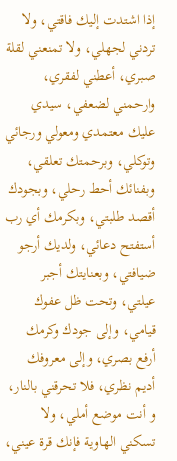إذا اشتدت إليك فاقتي، ولا تردني لجهلي، ولا تمنعني لقلة صبري، أعطني لفقري، وارحمني لضعفي، سيدي عليك معتمدي ومعولي ورجائي وتوكلي، وبرحمتك تعلقي، وبفنائك أحط رحلي، وبجودك أقصد طلبتي، وبكرمك أي رب أستفتح دعائي، ولديك أرجو ضيافتي، وبعنايتك أجبر عيلتي، وتحت ظل عفوك قيامي، وإلى جودك وكرمك أرفع بصري، وإلى معروفك أديم نظري، فلا تحرقني بالنار، و أنت موضع أملي، ولا تسكني الهاوية فإنك قرة عيني،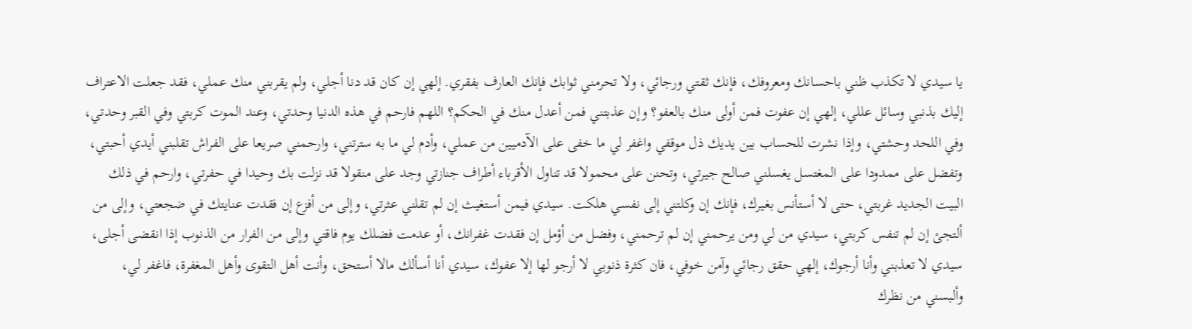يا سيدي لا تكذب ظني باحسانك ومعروفك، فإنك ثقتي ورجائي، ولا تحرمني ثوابك فإنك العارف بفقري. إلهي إن كان قد دنا أجلي، ولم يقربني منك عملي، فقد جعلت الاعتراف إليك بذنبي وسائل عللي، إلهي إن عفوت فمن أولى منك بالعفو؟ وإن عذبتني فمن أعدل منك في الحكم؟ اللهم فارحم في هذه الدنيا وحدتي، وعند الموت كربتي وفي القبر وحدتي، وفي اللحد وحشتي، وإذا نشرت للحساب بين يديك ذل موقفي واغفر لي ما خفى على الآدميين من عملي، وأدم لي ما به سترتني، وارحمني صريعا على الفراش تقلبني أيدي أحبتي، وتفضل على ممدودا على المغتسل يغسلني صالح جيرتي، وتحنن على محمولا قد تناول الأقرباء أطراف جنازتي وجد على منقولا قد نزلت بك وحيدا في حفرتي، وارحم في ذلك البيت الجديد غربتي، حتى لا أستأنس بغيرك، فإنك إن وكلتني إلى نفسي هلكت. سيدي فيمن أستغيث إن لم تقلني عثرتي، وإلى من أفزع إن فقدت عنايتك في ضجعتي، وإلى من ألتجئ إن لم تنفس كربتي، سيدي من لي ومن يرحمني إن لم ترحمني، وفضل من أؤمل إن فقدت غفرانك، أو عدمت فضلك يوم فاقتي وإلى من الفرار من الذنوب إذا انقضى أجلى، سيدي لا تعذبني وأنا أرجوك، إلهي حقق رجائي وآمن خوفي، فان كثرة ذنوبي لا أرجو لها إلا عفوك، سيدي أنا أسألك مالا أستحق، وأنت أهل التقوى وأهل المغفرة، فاغفر لي، وألبسني من نظرك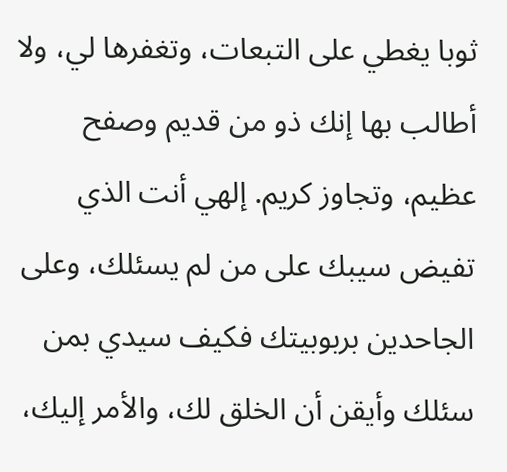ثوبا يغطي على التبعات، وتغفرها لي، ولا أطالب بها إنك ذو من قديم وصفح عظيم، وتجاوز كريم. إلهي أنت الذي تفيض سيبك على من لم يسئلك، وعلى الجاحدين بربوبيتك فكيف سيدي بمن سئلك وأيقن أن الخلق لك، والأمر إليك،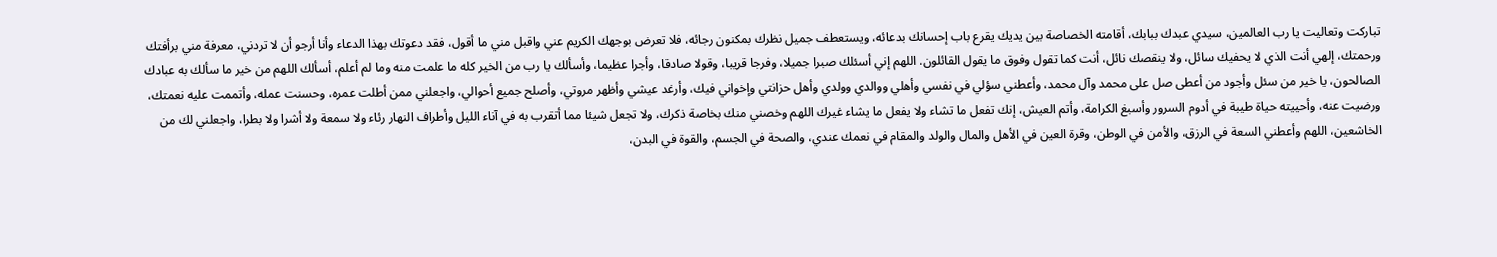تباركت وتعاليت يا رب العالمين، سيدي عبدك ببابك، أقامته الخصاصة بين يديك يقرع باب إحسانك بدعائه، ويستعطف جميل نظرك بمكنون رجائه، فلا تعرض بوجهك الكريم عني واقبل مني ما أقول، فقد دعوتك بهذا الدعاء وأنا أرجو أن لا تردني، معرفة مني برأفتك ورحمتك، إلهي أنت الذي لا يحفيك سائل، ولا ينقصك نائل، أنت كما تقول وفوق ما يقول القائلون. اللهم إني أسئلك صبرا جميلا، وفرجا قريبا، وقولا صادقا، وأجرا عظيما، وأسألك يا رب من الخير كله ما علمت منه وما لم أعلم، أسألك اللهم من خير ما سألك به عبادك الصالحون، يا خير من سئل وأجود من أعطى صل على محمد وآل محمد، وأعطني سؤلي في نفسي وأهلي ووالدي وولدي وأهل حزانتي وإخواني فيك، وأرغد عيشي وأظهر مروتي، وأصلح جميع أحوالي، واجعلني ممن أطلت عمره، وحسنت عمله، وأتممت عليه نعمتك، ورضيت عنه، وأحييته حياة طيبة في أدوم السرور وأسبغ الكرامة، وأتم العيش، إنك تفعل ما تشاء ولا يفعل ما يشاء غيرك اللهم وخصني منك بخاصة ذكرك، ولا تجعل شيئا مما أتقرب به في آناء الليل وأطراف النهار رئاء ولا سمعة ولا أشرا ولا بطرا، واجعلني لك من الخاشعين، اللهم وأعطني السعة في الرزق، والأمن في الوطن، وقرة العين في الأهل والمال والولد والمقام في نعمك عندي، والصحة في الجسم، والقوة في البدن،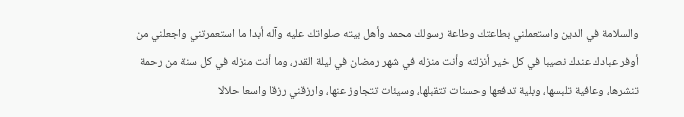والسلامة في الدين واستعملني بطاعتك وطاعة رسولك محمد وأهل بيته صلواتك عليه وآله أبدا ما استعمرتني واجعلني من أوفر عبادك عندك نصيبا في كل خير أنزلته وأنت منزله في شهر رمضان في ليلة القدر، وما أنت منزله في كل سنة من رحمة تنشرها، وعافية تلبسها، وبلية تدفعها وحسنات تتقبلها، وسيئات تتجاوز عنها، وارزقني رزقا واسعا حلالا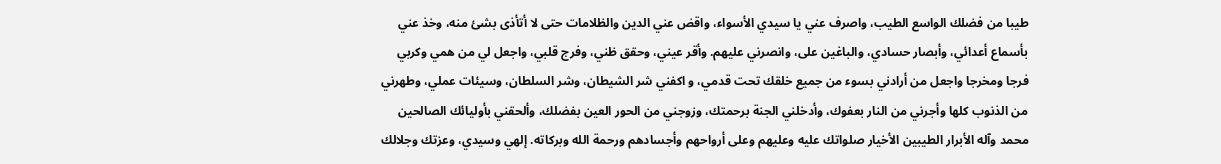طيبا من فضلك الواسع الطيب، واصرف عني يا سيدي الأسواء، واقض عني الدين والظلامات حتى لا أتأذى بشئ منه، وخذ عني بأسماع أعدائي، وأبصار حسادي، والباغين على، وانصرني عليهم. وأقر عيني، وحقق ظني، وفرج قلبي، واجعل لي من همي وكربي فرجا ومخرجا واجعل من أرادني بسوء من جميع خلقك تحت قدمي، و اكفني شر الشيطان، وشر السلطان، وسيئات عملي، وطهرني من الذنوب كلها وأجرني من النار بعفوك، وأدخلني الجنة برحمتك، وزوجني من الحور العين بفضلك، وألحقني بأوليائك الصالحين محمد وآله الأبرار الطيبين الأخيار صلواتك عليه وعليهم وعلى أرواحهم وأجسادهم ورحمة الله وبركاته. إلهي وسيدي، وعزتك وجلالك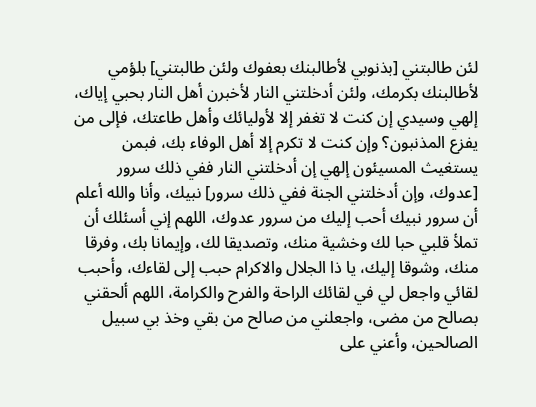لئن طالبتني [بذنوبي لأطالبنك بعفوك ولئن طالبتني] بلؤمي لأطالبنك بكرمك، ولئن أدخلتني النار لأخبرن أهل النار بحبي إياك، إلهي وسيدي إن كنت لا تغفر إلا لأوليائك وأهل طاعتك، فإلى من يفزع المذنبون؟ وإن كنت لا تكرم إلا أهل الوفاء بك، فبمن يستغيث المسيئون إلهي إن أدخلتني النار ففي ذلك سرور [عدوك، وإن أدخلتني الجنة ففي ذلك سرور] نبيك، وأنا والله أعلم أن سرور نبيك أحب إليك من سرور عدوك، اللهم إني أسئلك أن تملأ قلبي حبا لك وخشية منك، وتصديقا لك، وإيمانا بك، وفرقا منك، وشوقا إليك، يا ذا الجلال والاكرام حبب إلى لقاءك، وأحبب لقائي واجعل لي في لقائك الراحة والفرح والكرامة، اللهم ألحقني بصالح من مضى، واجعلني من صالح من بقي وخذ بي سبيل الصالحين، وأعني على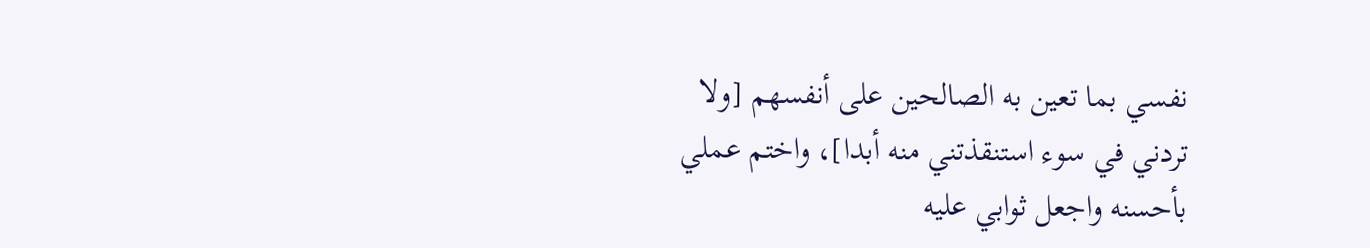نفسي بما تعين به الصالحين على أنفسهم [ولا تردني في سوء استنقذتني منه أبدا]، واختم عملي بأحسنه واجعل ثوابي عليه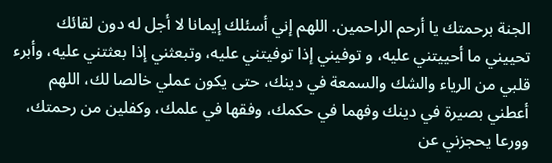الجنة برحمتك يا أرحم الراحمين. اللهم إني أسئلك إيمانا لا أجل له دون لقائك تحييني ما أحييتني عليه، و توفيني إذا توفيتني عليه، وتبعثني إذا بعثتني عليه، وأبرء قلبي من الرياء والشك والسمعة في دينك، حتى يكون عملي خالصا لك، اللهم أعطني بصيرة في دينك وفهما في حكمك، وفقها في علمك، وكفلين من رحمتك، وورعا يحجزني عن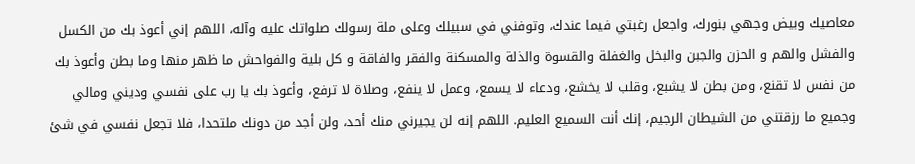معاصيك وبيض وجهي بنورك، واجعل رغبتي فيما عندك، وتوفني في سبيلك وعلى ملة رسولك صلواتك عليه وآله، اللهم إني أعوذ بك من الكسل والفشل والهم و الحزن والجبن والبخل والغفلة والقسوة والذلة والمسكنة والفقر والفاقة و كل بلية والفواحش ما ظهر منها وما بطن وأعوذ بك من نفس لا تقنع، ومن بطن لا يشبع، وقلب لا يخشع، ودعاء لا يسمع، وعمل لا ينفع، وصلاة لا ترفع، وأعوذ بك يا رب على نفسي وديني ومالي وجميع ما رزقتني من الشيطان الرجيم، إنك أنت السميع العليم. اللهم إنه لن يجيرني منك أحد، ولن أجد من دونك ملتحدا، فلا تجعل نفسي في شئ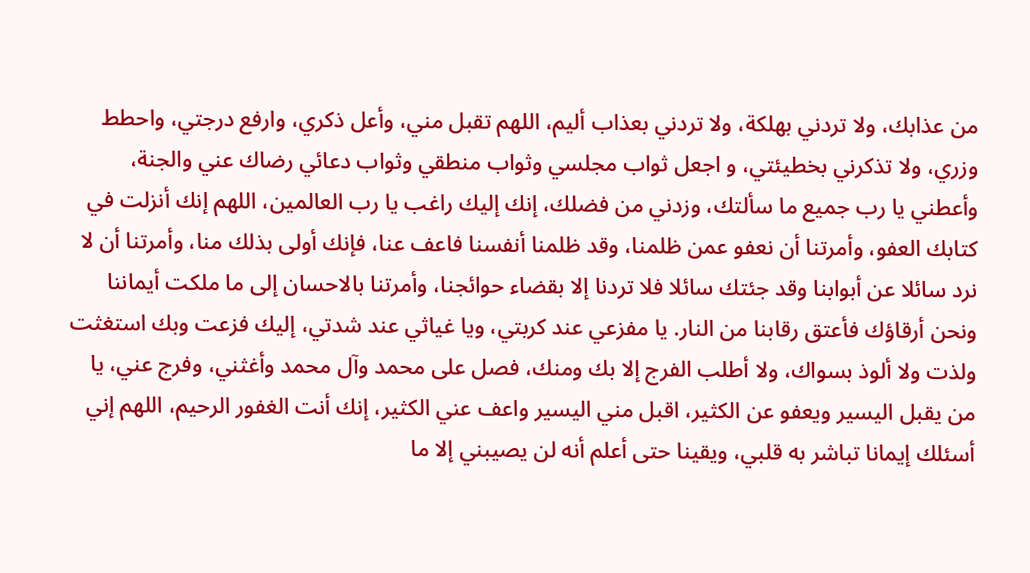من عذابك، ولا تردني بهلكة، ولا تردني بعذاب أليم، اللهم تقبل مني، وأعل ذكري، وارفع درجتي، واحطط وزري، ولا تذكرني بخطيئتي، و اجعل ثواب مجلسي وثواب منطقي وثواب دعائي رضاك عني والجنة، وأعطني يا رب جميع ما سألتك، وزدني من فضلك، إنك إليك راغب يا رب العالمين، اللهم إنك أنزلت في كتابك العفو، وأمرتنا أن نعفو عمن ظلمنا، وقد ظلمنا أنفسنا فاعف عنا، فإنك أولى بذلك منا، وأمرتنا أن لا نرد سائلا عن أبوابنا وقد جئتك سائلا فلا تردنا إلا بقضاء حوائجنا، وأمرتنا بالاحسان إلى ما ملكت أيماننا ونحن أرقاؤك فأعتق رقابنا من النار. يا مفزعي عند كربتي، ويا غياثي عند شدتي، إليك فزعت وبك استغثت ولذت ولا ألوذ بسواك، ولا أطلب الفرج إلا بك ومنك، فصل على محمد وآل محمد وأغثني، وفرج عني، يا من يقبل اليسير ويعفو عن الكثير، اقبل مني اليسير واعف عني الكثير، إنك أنت الغفور الرحيم، اللهم إني أسئلك إيمانا تباشر به قلبي، ويقينا حتى أعلم أنه لن يصيبني إلا ما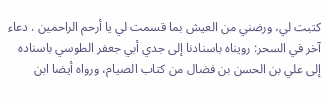كتبت لي، ورضني من العيش بما قسمت لي يا أرحم الراحمين . دعاء آخر في السحر: رويناه باسنادنا إلى جدي أبي جعفر الطوسي باسناده إلى علي بن الحسن بن فضال من كتاب الصيام، ورواه أيضا ابن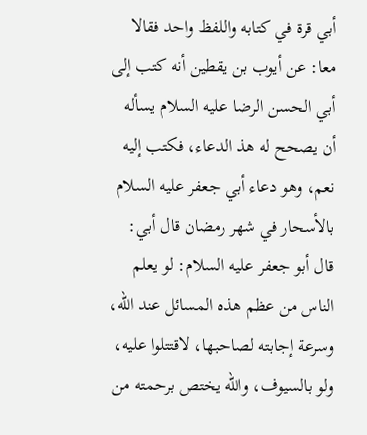أبي قرة في كتابه واللفظ واحد فقالا معا: عن أيوب بن يقطين أنه كتب إلى أبي الحسن الرضا عليه السلام يسأله أن يصحح له هذ الدعاء، فكتب إليه نعم، وهو دعاء أبي جعفر عليه السلام بالأسحار في شهر رمضان قال أبي: قال أبو جعفر عليه السلام: لو يعلم الناس من عظم هذه المسائل عند الله، وسرعة إجابته لصاحبها، لاقتتلوا عليه، ولو بالسيوف، والله يختص برحمته من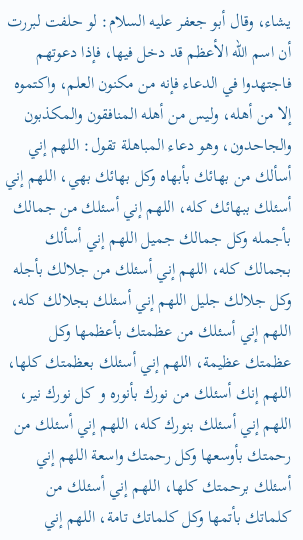يشاء، وقال أبو جعفر عليه السلام: لو حلفت لبررت أن اسم الله الأعظم قد دخل فيها، فإذا دعوتهم فاجتهدوا في الدعاء فإنه من مكنون العلم، واكتموه إلا من أهله، وليس من أهله المنافقون والمكذبون والجاحدون، وهو دعاء المباهلة تقول: اللهم إني أسألك من بهائك بأبهاه وكل بهائك بهي، اللهم إني أسئلك ببهائك كله، اللهم إني أسئلك من جمالك بأجمله وكل جمالك جميل اللهم إني أسألك بجمالك كله، اللهم إني أسئلك من جلالك بأجله وكل جلالك جليل اللهم إني أسئلك بجلالك كله، اللهم إني أسئلك من عظمتك بأعظمها وكل عظمتك عظيمة، اللهم إني أسئلك بعظمتك كلها، اللهم إنك أسئلك من نورك بأنوره و كل نورك نير، اللهم إني أسئلك بنورك كله، اللهم إني أسئلك من رحمتك بأوسعها وكل رحمتك واسعة اللهم إني أسئلك برحمتك كلها، اللهم إني أسئلك من كلماتك بأتمها وكل كلماتك تامة، اللهم إني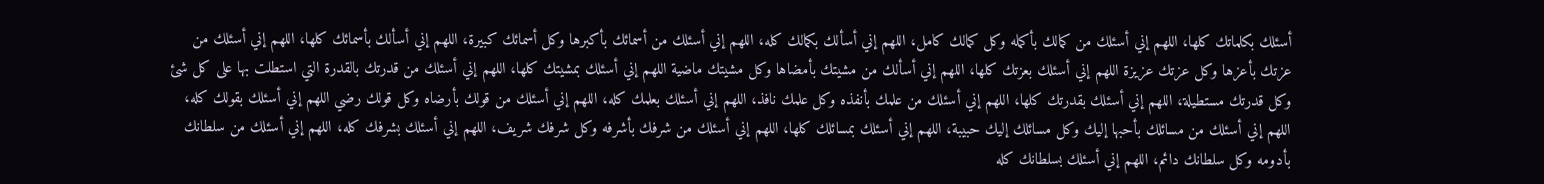أسئلك بكلماتك كلها، اللهم إني أسئلك من كمالك بأكمله وكل كمالك كامل، اللهم إني أسألك بكمالك كله، اللهم إني أسئلك من أسمائك بأكبرها وكل أسمائك كبيرة، اللهم إني أسألك بأسمائك كلها، اللهم إني أسئلك من عزتك بأعزها وكل عزتك عزيزة اللهم إني أسئلك بعزتك كلها، اللهم إني أسألك من مشيتك بأمضاها وكل مشيتك ماضية اللهم إني أسئلك بمشيتك كلها، اللهم إني أسئلك من قدرتك بالقدرة التي استطلت بها على كل شئ وكل قدرتك مستطيلة، اللهم إني أسئلك بقدرتك كلها، اللهم إني أسئلك من علمك بأنفذه وكل علمك نافذ، اللهم إني أسئلك بعلمك كله، اللهم إني أسئلك من قولك بأرضاه وكل قولك رضي اللهم إني أسئلك بقولك كله، اللهم إني أسئلك من مسائلك بأحبها إليك وكل مسائلك إليك حبيبة، اللهم إني أسئلك بمسائلك كلها، اللهم إني أسئلك من شرفك بأشرفه وكل شرفك شريف، اللهم إني أسئلك بشرفك كله، اللهم إني أسئلك من سلطانك بأدومه وكل سلطانك دائم، اللهم إني أسئلك بسلطانك كله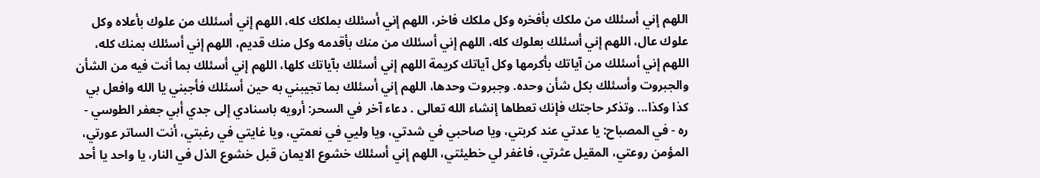اللهم إني أسئلك من ملكك بأفخره وكل ملكك فاخر، اللهم إني أسئلك بملكك كله، اللهم إني أسئلك من علوك بأعلاه وكل علوك عال، اللهم إني أسئلك بعلوك كله، اللهم إني أسئلك من منك بأقدمه وكل منك قديم، اللهم إني أسئلك بمنك كله، اللهم إني أسئلك من آياتك بأكرمها وكل آياتك كريمة اللهم إني أسئلك بآياتك كلها، اللهم إني أسئلك بما أنت فيه من الشأن والجبروت وأسئلك بكل شأن وحده. وجبروت وحدها، اللهم إني أسئلك بما تجيبني به حين أسئلك فأجبني يا الله وافعل بي كذا وكذا... وتذكر حاجتك فإنك تعطاها إنشاء الله تعالى . دعاء آخر في السحر: أرويه باسنادي إلى جدي أبي جعفر الطوسي - ره - في المصباح: يا عدتي عند كربتي، ويا صاحبي في شدتي، ويا وليي في نعمتي، ويا غايتي في رغبتي، أنت الساتر عورتي، المؤمن روعتي، المقيل عثرتي، فاغفر لي خطيئتي، اللهم إني أسئلك خشوع الايمان قبل خشوع الذل في النار، يا واحد يا أحد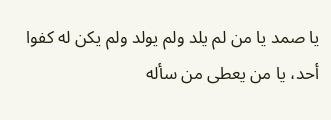يا صمد يا من لم يلد ولم يولد ولم يكن له كفوا أحد، يا من يعطى من سأله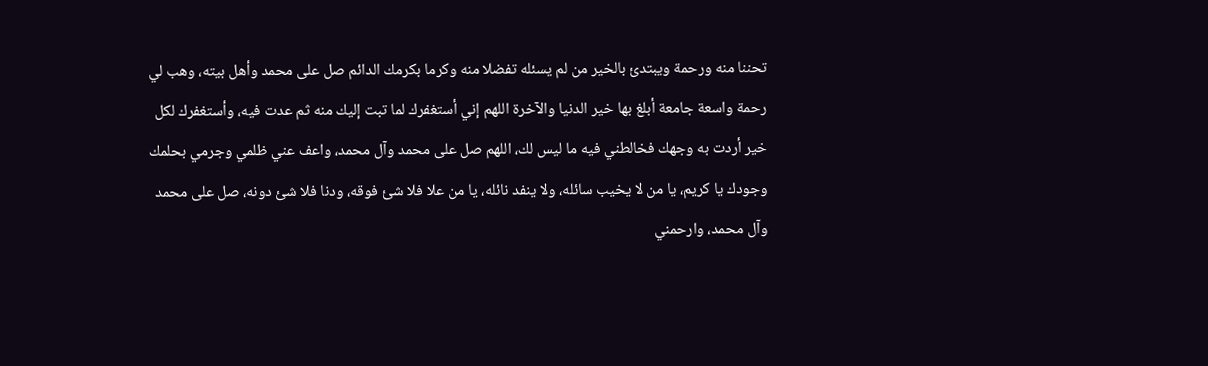تحننا منه ورحمة ويبتدئ بالخير من لم يسئله تفضلا منه وكرما بكرمك الدائم صل على محمد وأهل بيته، وهب لي رحمة واسعة جامعة أبلغ بها خير الدنيا والآخرة اللهم إني أستغفرك لما تبت إليك منه ثم عدت فيه، وأستغفرك لكل خير أردت به وجهك فخالطني فيه ما ليس لك، اللهم صل على محمد وآل محمد، واعف عني ظلمي وجرمي بحلمك وجودك يا كريم، يا من لا يخيب سائله، ولا ينفد نائله، يا من علا فلا شئ فوقه، ودنا فلا شئ دونه، صل على محمد وآل محمد، وارحمني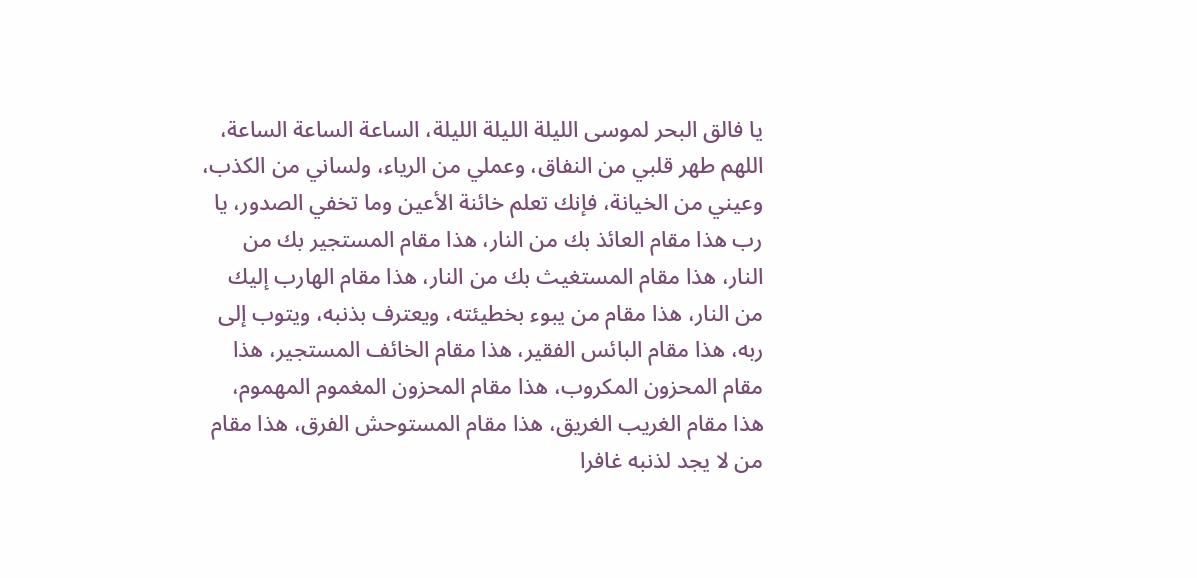يا فالق البحر لموسى الليلة الليلة الليلة، الساعة الساعة الساعة، اللهم طهر قلبي من النفاق، وعملي من الرياء، ولساني من الكذب، وعيني من الخيانة، فإنك تعلم خائنة الأعين وما تخفي الصدور، يا رب هذا مقام العائذ بك من النار، هذا مقام المستجير بك من النار، هذا مقام المستغيث بك من النار، هذا مقام الهارب إليك من النار، هذا مقام من يبوء بخطيئته، ويعترف بذنبه، ويتوب إلى ربه، هذا مقام البائس الفقير، هذا مقام الخائف المستجير، هذا مقام المحزون المكروب، هذا مقام المحزون المغموم المهموم، هذا مقام الغريب الغريق، هذا مقام المستوحش الفرق، هذا مقام من لا يجد لذنبه غافرا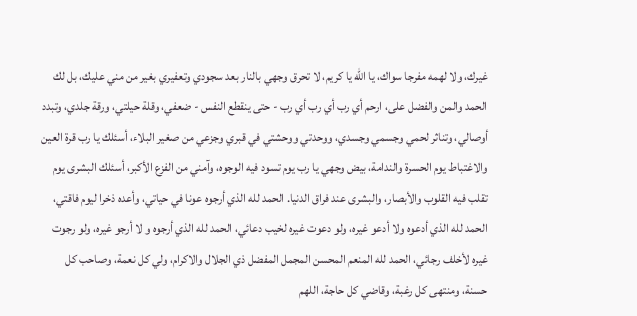غيرك، ولا لهمه مفرجا سواك، يا الله يا كريم، لا تحرق وجهي بالنار بعد سجودي وتعفيري بغير من مني عليك، بل لك الحمد والمن والفضل على، ارحم أي رب أي رب أي رب - حتى ينقطع النفس - ضعفي، وقلة حيلتي، ورقة جلدي، وتبدد أوصالي، وتناثر لحمي وجسمي وجسدي، ووحدتي ووحشتي في قبري وجزعي من صغير البلاء، أسئلك يا رب قرة العين والاغتباط يوم الحسرة والندامة، بيض وجهي يا رب يوم تسود فيه الوجوه، وآمني من الفزع الأكبر، أسئلك البشرى يوم تقلب فيه القلوب والأبصار، والبشرى عند فراق الدنيا. الحمد لله الذي أرجوه عونا في حياتي، وأعده ذخرا ليوم فاقتي، الحمد لله الذي أدعوه ولا أدعو غيره، ولو دعوت غيره لخيب دعائي، الحمد لله الذي أرجوه و لا أرجو غيره، ولو رجوت غيره لأخلف رجائي، الحمد لله المنعم المحسن المجمل المفضل ذي الجلال والاكرام، ولي كل نعمة، وصاحب كل حسنة، ومنتهى كل رغبة، وقاضي كل حاجة، اللهم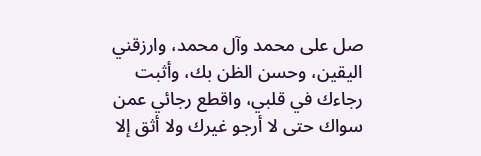صل على محمد وآل محمد، وارزقني اليقين، وحسن الظن بك، وأثبت رجاءك في قلبي، واقطع رجائي عمن سواك حتى لا أرجو غيرك ولا أثق إلا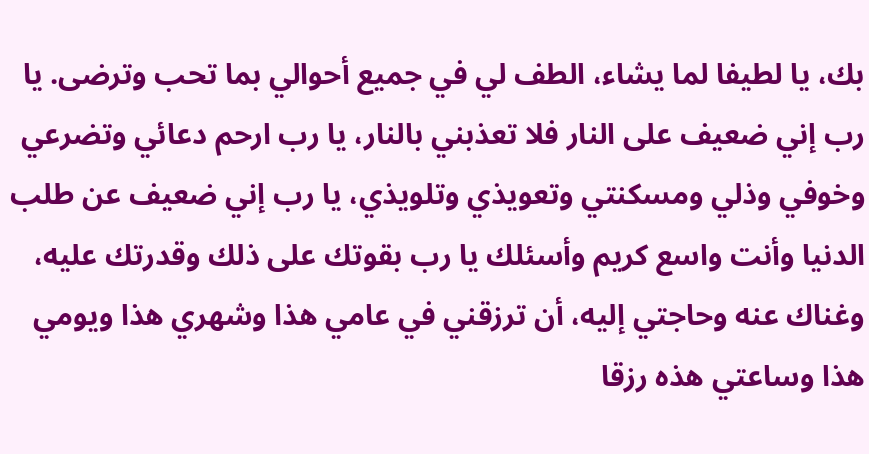بك، يا لطيفا لما يشاء، الطف لي في جميع أحوالي بما تحب وترضى. يا رب إني ضعيف على النار فلا تعذبني بالنار، يا رب ارحم دعائي وتضرعي وخوفي وذلي ومسكنتي وتعويذي وتلويذي، يا رب إني ضعيف عن طلب الدنيا وأنت واسع كريم وأسئلك يا رب بقوتك على ذلك وقدرتك عليه، وغناك عنه وحاجتي إليه، أن ترزقني في عامي هذا وشهري هذا ويومي هذا وساعتي هذه رزقا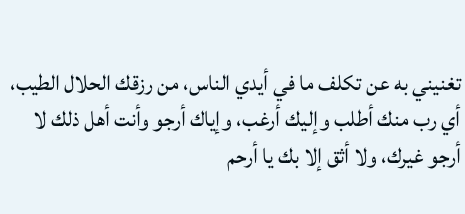تغنيني به عن تكلف ما في أيدي الناس، من رزقك الحلال الطيب، أي رب منك أطلب وإليك أرغب، وإياك أرجو وأنت أهل ذلك لا أرجو غيرك، ولا أثق إلا بك يا أرحم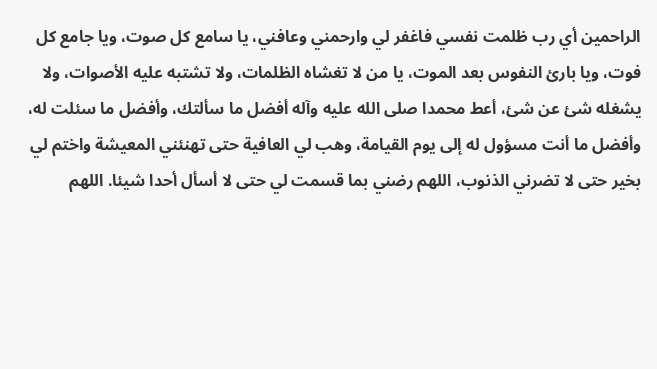الراحمين أي رب ظلمت نفسي فاغفر لي وارحمني وعافني، يا سامع كل صوت، ويا جامع كل فوت، ويا بارئ النفوس بعد الموت، يا من لا تغشاه الظلمات، ولا تشتبه عليه الأصوات، ولا يشغله شئ عن شئ، أعط محمدا صلى الله عليه وآله أفضل ما سألتك، وأفضل ما سئلت له، وأفضل ما أنت مسؤول له إلى يوم القيامة، وهب لي العافية حتى تهنئني المعيشة واختم لي بخير حتى لا تضرني الذنوب، اللهم رضني بما قسمت لي حتى لا أسأل أحدا شيئا. اللهم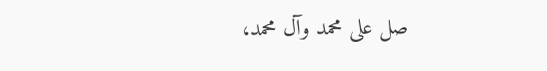صل على محمد وآل محمد،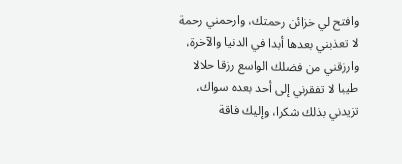وافتح لي خزائن رحمتك، وارحمني رحمة لا تعذبني بعدها أبدا في الدنيا والآخرة، وارزقني من فضلك الواسع رزقا حلالا طيبا لا تفقرني إلى أحد بعده سواك، تزيدني بذلك شكرا، وإليك فاقة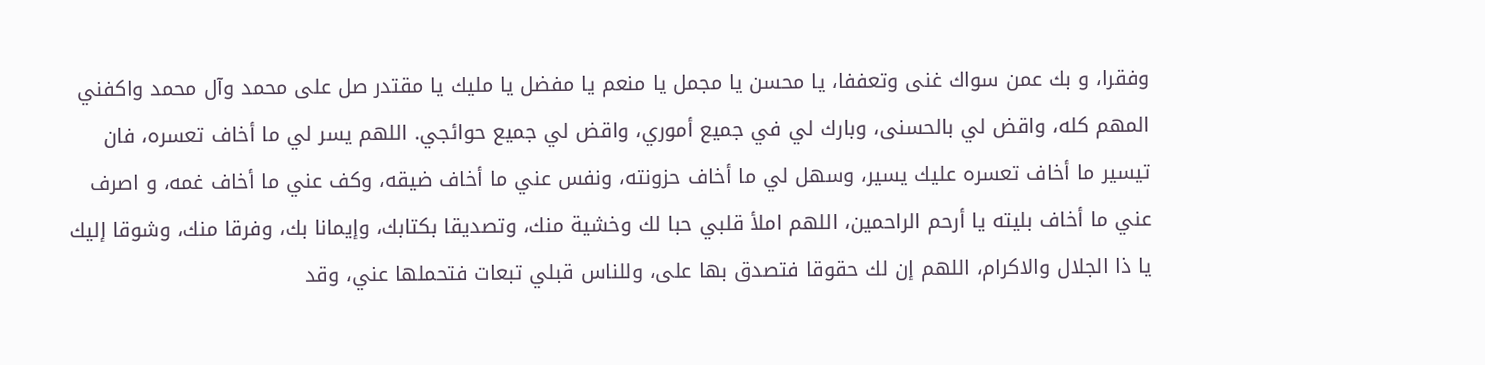وفقرا، و بك عمن سواك غنى وتعففا، يا محسن يا مجمل يا منعم يا مفضل يا مليك يا مقتدر صل على محمد وآل محمد واكفني المهم كله، واقض لي بالحسنى، وبارك لي في جميع أموري، واقض لي جميع حوائجي. اللهم يسر لي ما أخاف تعسره، فان تيسير ما أخاف تعسره عليك يسير، وسهل لي ما أخاف حزونته، ونفس عني ما أخاف ضيقه، وكف عني ما أخاف غمه، و اصرف عني ما أخاف بليته يا أرحم الراحمين، اللهم املأ قلبي حبا لك وخشية منك، وتصديقا بكتابك، وإيمانا بك، وفرقا منك، وشوقا إليك يا ذا الجلال والاكرام، اللهم إن لك حقوقا فتصدق بها على، وللناس قبلي تبعات فتحملها عني، وقد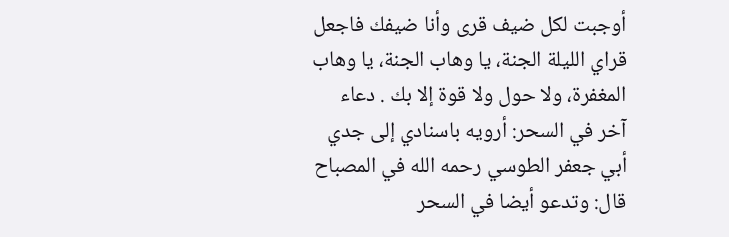أوجبت لكل ضيف قرى وأنا ضيفك فاجعل قراي الليلة الجنة، يا وهاب الجنة، يا وهاب المغفرة، ولا حول ولا قوة إلا بك . دعاء آخر في السحر: أرويه باسنادي إلى جدي أبي جعفر الطوسي رحمه الله في المصباح قال: وتدعو أيضا في السحر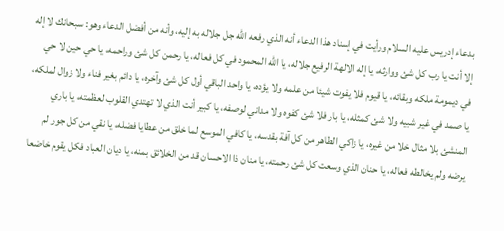بدعاء إدريس عليه السلام ورأيت في إسناد هذا الدعاء أنه الذي رفعه الله جل جلاله به إليه، وأنه من أفضل الدعاء وهو: سبحانك لا إله إلا أنت يا رب كل شئ ووارثه، يا إله الالهة الرفيع جلاله، يا الله المحمود في كل فعاله، يا رحمن كل شئ وراحمه، يا حي حين لا حي في ديمومة ملكه وبقائه، يا قيوم فلا يفوت شيئا من علمه ولا يؤده، يا واحد الباقي أول كل شئ وآخره، يا دائم بغير فناء ولا زوال لملكه، يا صمد في غير شبيه ولا شئ كمثله، يا بار فلا شئ كفوه ولا مداني لوصفه، يا كبير أنت الذي لا تهتدي القلوب لعظمته، يا باري المنشئ بلا مثال خلا من غيره، يا زاكي الطاهر من كل آفة بقدسه، يا كافي الموسع لما خلق من عطايا فضله، يا نقي من كل جور لم يرضه ولم يخالطه فعاله، يا حنان الذي وسعت كل شئ رحمته، يا منان ذا الاحسان قد من الخلائق بمنه، يا ديان العباد فكل يقوم خاضعا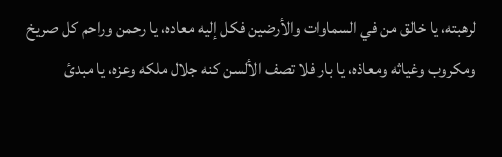لرهبته، يا خالق من في السماوات والأرضين فكل إليه معاده، يا رحمن وراحم كل صريخ ومكروب وغياثه ومعاذه، يا بار فلا تصف الألسن كنه جلال ملكه وعزه، يا مبدئ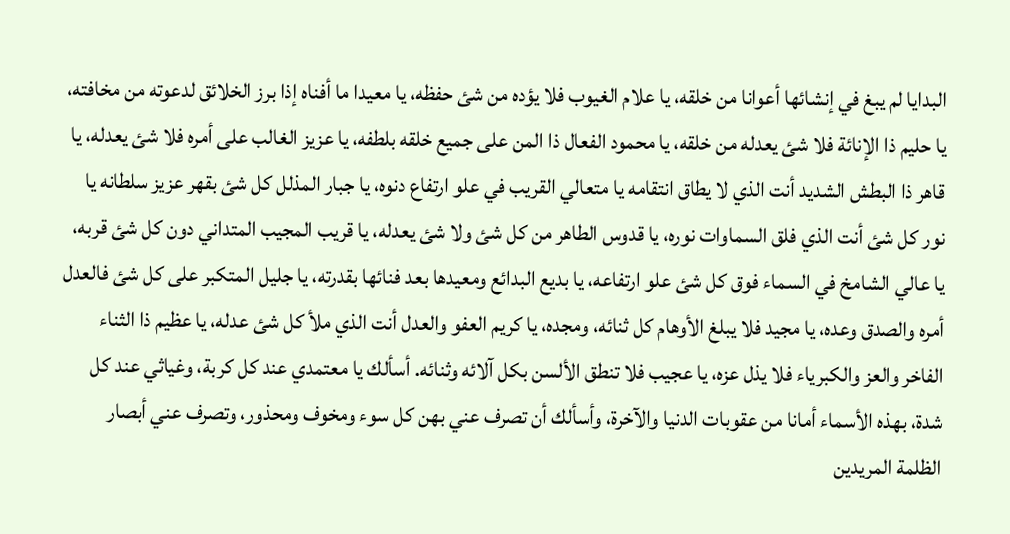البدايا لم يبغ في إنشائها أعوانا من خلقه، يا علام الغيوب فلا يؤده من شئ حفظه، يا معيدا ما أفناه إذا برز الخلائق لدعوته من مخافته، يا حليم ذا الإنائة فلا شئ يعدله من خلقه، يا محمود الفعال ذا المن على جميع خلقه بلطفه، يا عزيز الغالب على أمره فلا شئ يعدله، يا قاهر ذا البطش الشديد أنت الذي لا يطاق انتقامه يا متعالي القريب في علو ارتفاع دنوه، يا جبار المذلل كل شئ بقهر عزيز سلطانه يا نور كل شئ أنت الذي فلق السماوات نوره، يا قدوس الطاهر من كل شئ ولا شئ يعدله، يا قريب المجيب المتداني دون كل شئ قربه، يا عالي الشامخ في السماء فوق كل شئ علو ارتفاعه، يا بديع البدائع ومعيدها بعد فنائها بقدرته، يا جليل المتكبر على كل شئ فالعدل أمره والصدق وعده، يا مجيد فلا يبلغ الأوهام كل ثنائه، ومجده، يا كريم العفو والعدل أنت الذي ملأ كل شئ عدله، يا عظيم ذا الثناء الفاخر والعز والكبرياء فلا يذل عزه، يا عجيب فلا تنطق الألسن بكل آلائه وثنائه. أسألك يا معتمدي عند كل كربة، وغياثي عند كل شدة، بهذه الأسماء أمانا من عقوبات الدنيا والآخرة، وأسألك أن تصرف عني بهن كل سوء ومخوف ومحذور، وتصرف عني أبصار الظلمة المريدين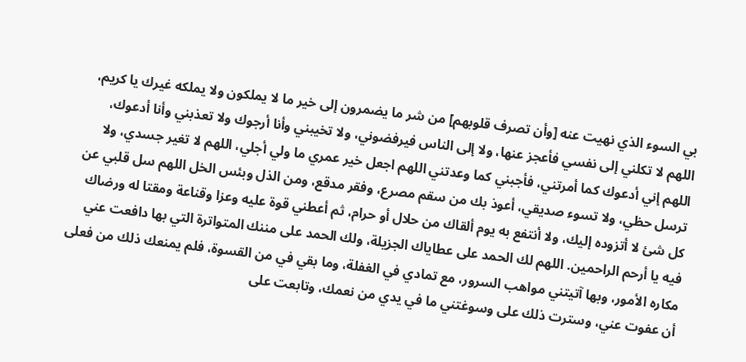بي السوء الذي نهيت عنه [وأن تصرف قلوبهم] من شر ما يضمرون إلى خير ما لا يملكون ولا يملكه غيرك يا كريم، اللهم لا تكلني إلى نفسي فأعجز عنها، ولا إلى الناس فيرفضوني، ولا تخيبني وأنا أرجوك ولا تعذبني وأنا أدعوك، اللهم إني أدعوك كما أمرتني، فأجبني كما وعدتني اللهم اجعل خير عمري ما ولي أجلي، اللهم لا تغير جسدي، ولا ترسل حظي، ولا تسوء صديقي، أعوذ بك من سقم مصرع، وفقر مدقع، ومن الذل وبئس الخل اللهم سل قلبي عن كل شئ لا أتزوده إليك، ولا أنتفع به يوم ألقاك من حلال أو حرام، ثم أعطني قوة عليه وعزا وقناعة ومقتا له ورضاك فيه يا أرحم الراحمين. اللهم لك الحمد على عطاياك الجزيلة، ولك الحمد على مننك المتواترة التي بها دافعت عني مكاره الأمور، وبها آتيتني مواهب السرور، مع تمادي في الغفلة، وما بقي في من القسوة، فلم يمنعك ذلك من فعلى أن عفوت عني، وسترت ذلك على وسوغتني ما في يدي من نعمك، وتابعت على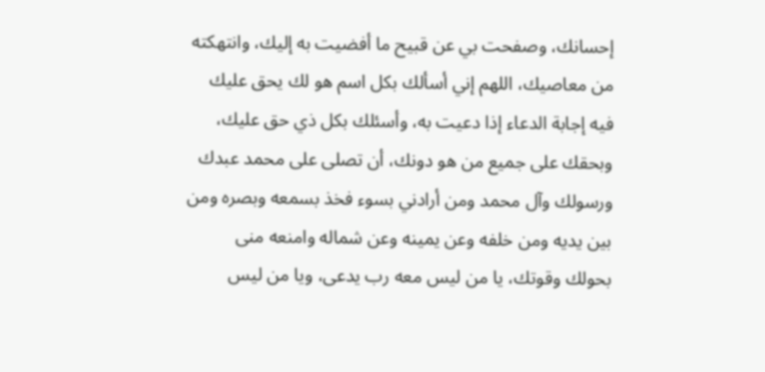إحسانك، وصفحت بي عن قبيح ما أفضيت به إليك، وانتهكته من معاصيك، اللهم إني أسألك بكل اسم هو لك يحق عليك فيه إجابة الدعاء إذا دعيت به، وأسئلك بكل ذي حق عليك، وبحقك على جميع من هو دونك، أن تصلى على محمد عبدك ورسولك وآل محمد ومن أرادني بسوء فخذ بسمعه وبصره ومن بين يديه ومن خلفه وعن يمينه وعن شماله وامنعه منى بحولك وقوتك، يا من ليس معه رب يدعى، ويا من ليس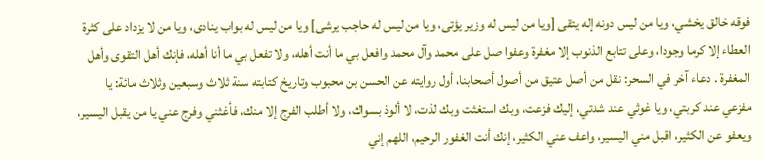فوقه خالق يخشي، ويا من ليس دونه إله يتقى [ويا من ليس له وزير يؤتى، ويا من ليس له حاجب يرشى] ويا من ليس له بواب ينادى، ويا من لا يزداد على كثرة العطاء إلا كرما وجودا، وعلى تتابع الذنوب إلا مغفرة وعفوا صل على محمد وآل محمد وافعل بي ما أنت أهله، ولا تفعل بي ما أنا أهله، فإنك أهل التقوى وأهل المغفرة . دعاء آخر في السحر: نقل من أصل عتيق من أصول أصحابنا، أول روايته عن الحسن بن محبوب وتاريخ كتابته سنة ثلاث وسبعين وثلاث مائة: يا مفزعي عند كربتي، ويا غوثي عند شدتي، إليك فزعت، وبك استغثت وبك لذت، لا ألوذ بسواك، ولا أطلب الفرج إلا منك، فأغثني وفرج عني يا من يقبل اليسير، ويعفو عن الكثير، اقبل مني اليسير، واعف عني الكثير، إنك أنت الغفور الرحيم، اللهم إني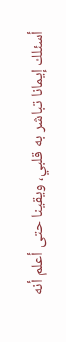أسئلك إيمانا تباشر به قلبي، ويقينا حتى أعلم أنه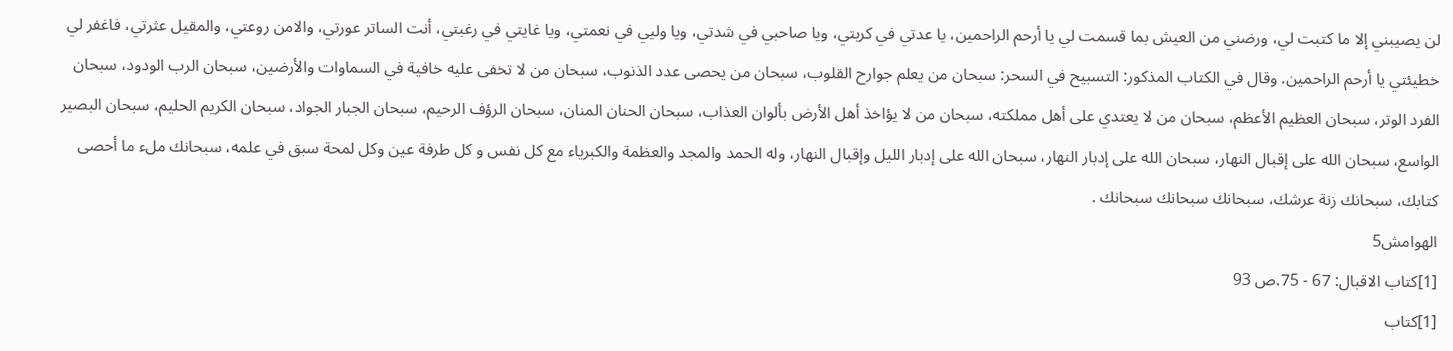لن يصيبني إلا ما كتبت لي، ورضني من العيش بما قسمت لي يا أرحم الراحمين، يا عدتي في كربتي، ويا صاحبي في شدتي، ويا وليي في نعمتي، ويا غايتي في رغبتي، أنت الساتر عورتي، والامن روعتي، والمقيل عثرتي، فاغفر لي خطيئتي يا أرحم الراحمين. وقال في الكتاب المذكور: التسبيح في السحر: سبحان من يعلم جوارح القلوب، سبحان من يحصى عدد الذنوب، سبحان من لا تخفى عليه خافية في السماوات والأرضين، سبحان الرب الودود، سبحان الفرد الوتر، سبحان العظيم الأعظم، سبحان من لا يعتدي على أهل مملكته، سبحان من لا يؤاخذ أهل الأرض بألوان العذاب، سبحان الحنان المنان، سبحان الرؤف الرحيم، سبحان الجبار الجواد، سبحان الكريم الحليم، سبحان البصير الواسع، سبحان الله على إقبال النهار، سبحان الله على إدبار النهار، سبحان الله على إدبار الليل وإقبال النهار، وله الحمد والمجد والعظمة والكبرياء مع كل نفس و كل طرفة عين وكل لمحة سبق في علمه، سبحانك ملء ما أحصى كتابك، سبحانك زنة عرشك، سبحانك سبحانك سبحانك .
الهوامش5
[1]كتاب الاقبال: 67 - 75.ص 93
[1]كتاب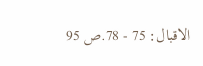الاقبال: 75 - 78.ص 95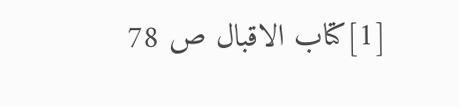[1]كتاب الاقبال ص 78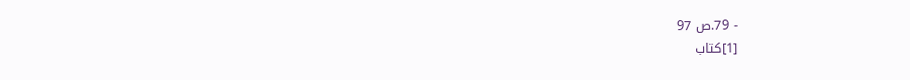- 79.ص 97
[1]كتاب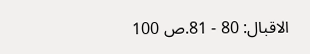الاقبال: 80 - 81.ص 100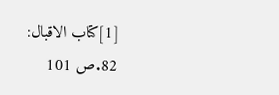[1]كتاب الاقبال: 82.ص 101